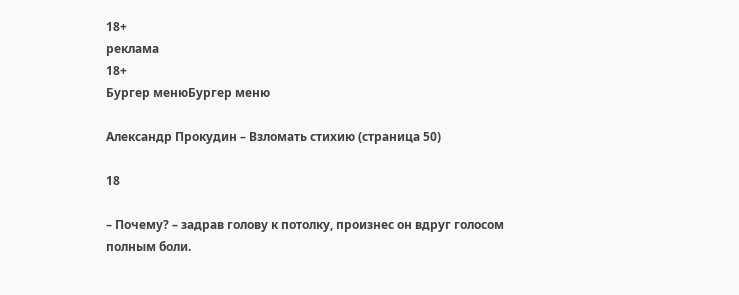18+
реклама
18+
Бургер менюБургер меню

Александр Прокудин – Взломать стихию (страница 50)

18

– Почему? – задрав голову к потолку, произнес он вдруг голосом полным боли.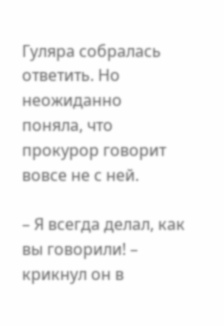Гуляра собралась ответить. Но неожиданно поняла, что прокурор говорит вовсе не с ней.

– Я всегда делал, как вы говорили! – крикнул он в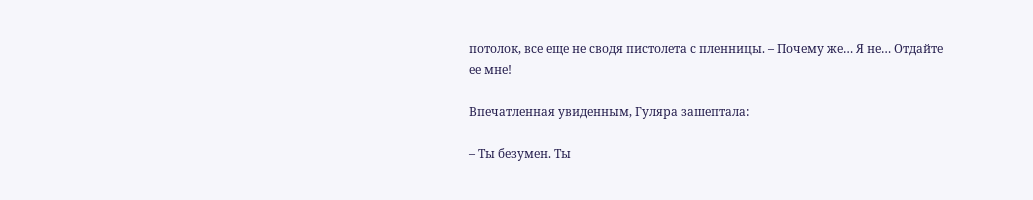потолок, все еще не сводя пистолета с пленницы. – Почему же… Я не… Отдайте ее мне!

Впечатленная увиденным, Гуляра зашептала:

– Ты безумен. Ты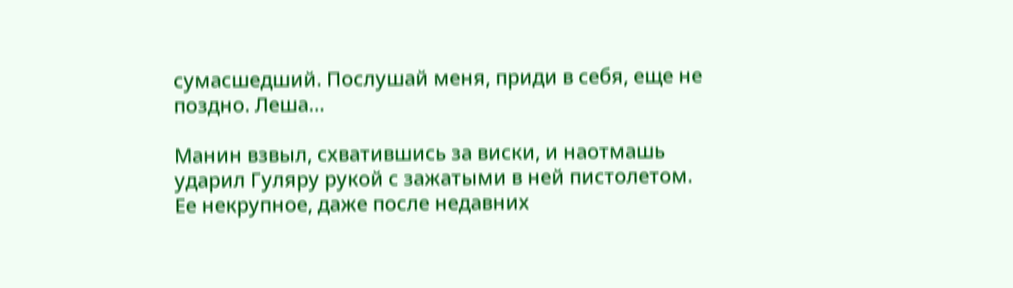сумасшедший. Послушай меня, приди в себя, еще не поздно. Леша…

Манин взвыл, схватившись за виски, и наотмашь ударил Гуляру рукой с зажатыми в ней пистолетом. Ее некрупное, даже после недавних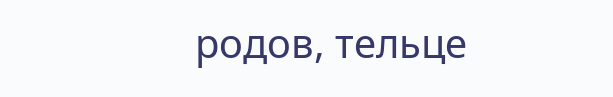родов, тельце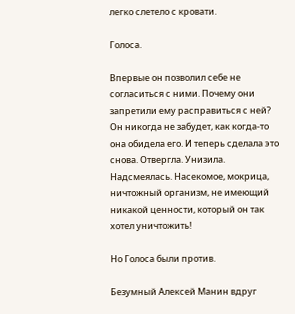легко слетело с кровати.

Голоса.

Впервые он позволил себе не согласиться с ними. Почему они запретили ему расправиться с ней? Он никогда не забудет, как когда-то она обидела его. И теперь сделала это снова. Отвергла. Унизила. Надсмеялась. Насекомое, мокрица, ничтожный организм, не имеющий никакой ценности, который он так хотел уничтожить!

Но Голоса были против.

Безумный Алексей Манин вдруг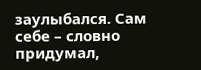заулыбался. Сам себе – словно придумал,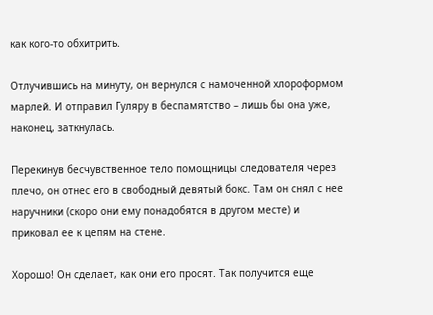как кого-то обхитрить.

Отлучившись на минуту, он вернулся с намоченной хлороформом марлей. И отправил Гуляру в беспамятство – лишь бы она уже, наконец, заткнулась.

Перекинув бесчувственное тело помощницы следователя через плечо, он отнес его в свободный девятый бокс. Там он снял с нее наручники (скоро они ему понадобятся в другом месте) и приковал ее к цепям на стене.

Хорошо! Он сделает, как они его просят. Так получится еще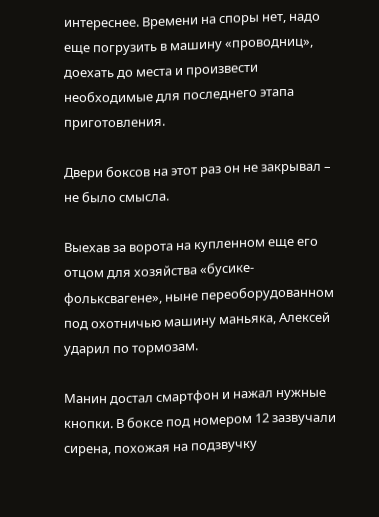интереснее. Времени на споры нет, надо еще погрузить в машину «проводниц», доехать до места и произвести необходимые для последнего этапа приготовления.

Двери боксов на этот раз он не закрывал – не было смысла.

Выехав за ворота на купленном еще его отцом для хозяйства «бусике-фольксвагене», ныне переоборудованном под охотничью машину маньяка, Алексей ударил по тормозам.

Манин достал смартфон и нажал нужные кнопки. В боксе под номером 12 зазвучали сирена, похожая на подзвучку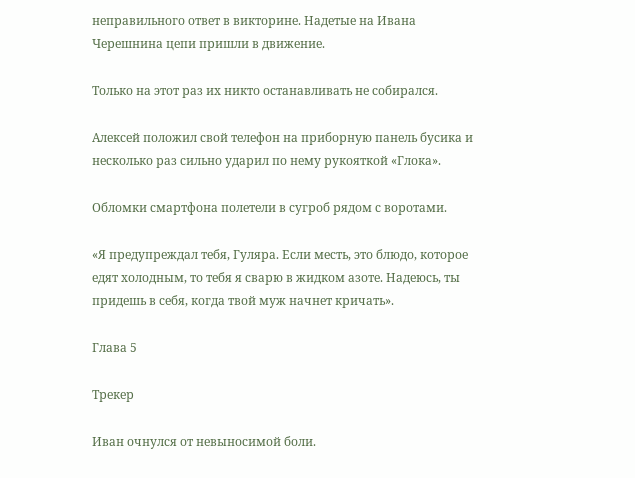неправильного ответ в викторине. Надетые на Ивана Черешнина цепи пришли в движение.

Только на этот раз их никто останавливать не собирался.

Алексей положил свой телефон на приборную панель бусика и несколько раз сильно ударил по нему рукояткой «Глока».

Обломки смартфона полетели в сугроб рядом с воротами.

«Я предупреждал тебя, Гуляра. Если месть, это блюдо, которое едят холодным, то тебя я сварю в жидком азоте. Надеюсь, ты придешь в себя, когда твой муж начнет кричать».

Глава 5

Трекер

Иван очнулся от невыносимой боли.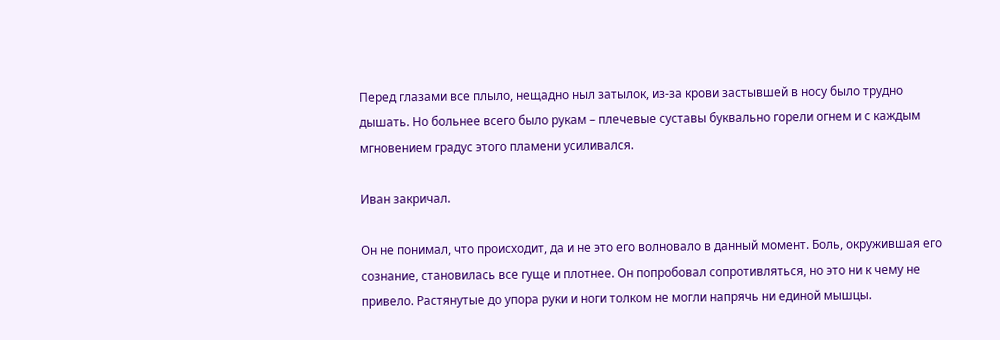Перед глазами все плыло, нещадно ныл затылок, из-за крови застывшей в носу было трудно дышать. Но больнее всего было рукам – плечевые суставы буквально горели огнем и с каждым мгновением градус этого пламени усиливался.

Иван закричал.

Он не понимал, что происходит, да и не это его волновало в данный момент. Боль, окружившая его сознание, становилась все гуще и плотнее. Он попробовал сопротивляться, но это ни к чему не привело. Растянутые до упора руки и ноги толком не могли напрячь ни единой мышцы.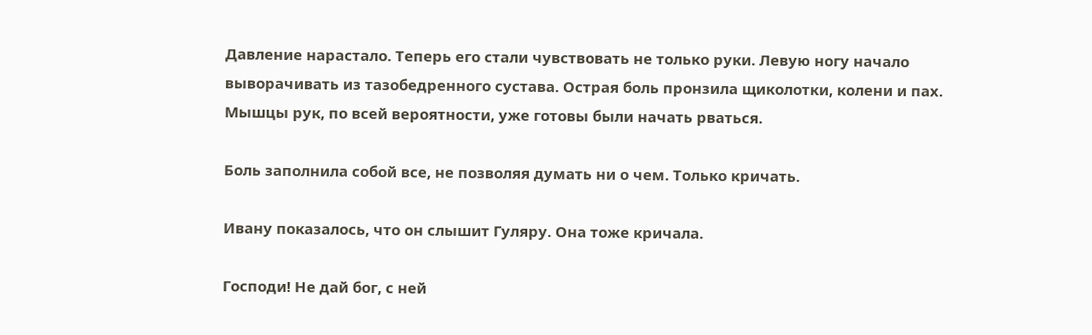Давление нарастало. Теперь его стали чувствовать не только руки. Левую ногу начало выворачивать из тазобедренного сустава. Острая боль пронзила щиколотки, колени и пах. Мышцы рук, по всей вероятности, уже готовы были начать рваться.

Боль заполнила собой все, не позволяя думать ни о чем. Только кричать.

Ивану показалось, что он слышит Гуляру. Она тоже кричала.

Господи! Не дай бог, с ней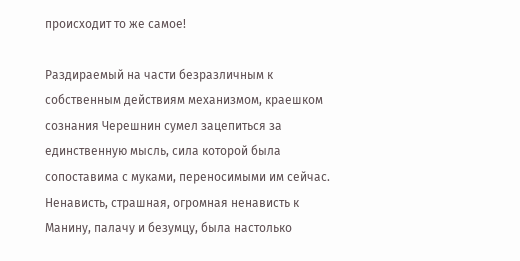происходит то же самое!

Раздираемый на части безразличным к собственным действиям механизмом, краешком сознания Черешнин сумел зацепиться за единственную мысль, сила которой была сопоставима с муками, переносимыми им сейчас. Ненависть, страшная, огромная ненависть к Манину, палачу и безумцу, была настолько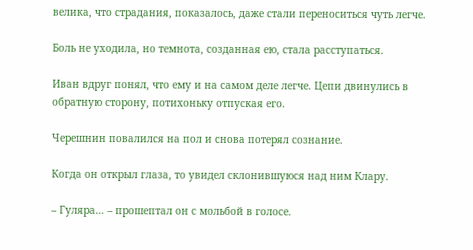велика, что страдания, показалось, даже стали переноситься чуть легче.

Боль не уходила, но темнота, созданная ею, стала расступаться.

Иван вдруг понял, что ему и на самом деле легче. Цепи двинулись в обратную сторону, потихоньку отпуская его.

Черешнин повалился на пол и снова потерял сознание.

Когда он открыл глаза, то увидел склонившуюся над ним Клару.

– Гуляра… – прошептал он с мольбой в голосе.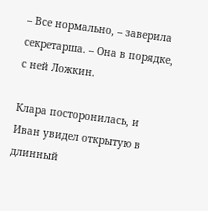– Все нормально, – заверила секретарша. – Она в порядке, с ней Ложкин.

Клара посторонилась, и Иван увидел открытую в длинный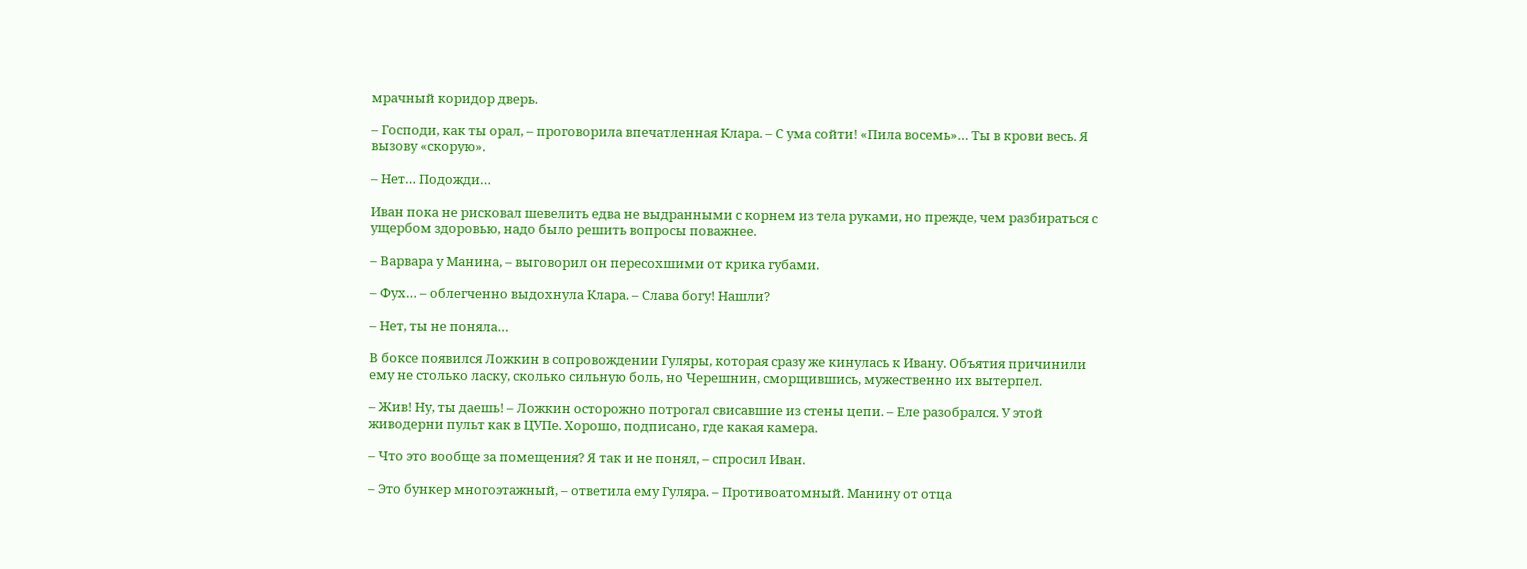мрачный коридор дверь.

– Господи, как ты орал, – проговорила впечатленная Клара. – С ума сойти! «Пила восемь»… Ты в крови весь. Я вызову «скорую».

– Нет… Подожди…

Иван пока не рисковал шевелить едва не выдранными с корнем из тела руками, но прежде, чем разбираться с ущербом здоровью, надо было решить вопросы поважнее.

– Варвара у Манина, – выговорил он пересохшими от крика губами.

– Фух… – облегченно выдохнула Клара. – Слава богу! Нашли?

– Нет, ты не поняла…

В боксе появился Ложкин в сопровождении Гуляры, которая сразу же кинулась к Ивану. Объятия причинили ему не столько ласку, сколько сильную боль, но Черешнин, сморщившись, мужественно их вытерпел.

– Жив! Ну, ты даешь! – Ложкин осторожно потрогал свисавшие из стены цепи. – Еле разобрался. У этой живодерни пульт как в ЦУПе. Хорошо, подписано, где какая камера.

– Что это вообще за помещения? Я так и не понял, – спросил Иван.

– Это бункер многоэтажный, – ответила ему Гуляра. – Противоатомный. Манину от отца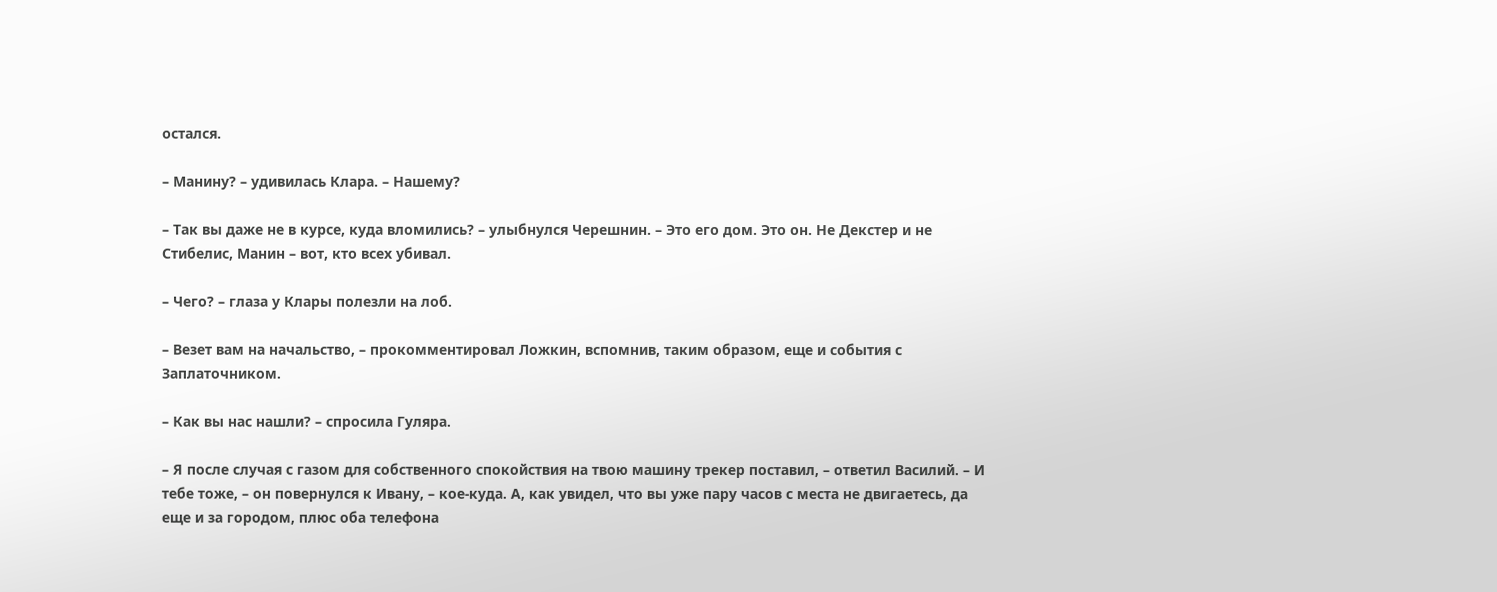остался.

– Манину? – удивилась Клара. – Нашему?

– Так вы даже не в курсе, куда вломились? – улыбнулся Черешнин. – Это его дом. Это он. Не Декстер и не Стибелис, Манин – вот, кто всех убивал.

– Чего? – глаза у Клары полезли на лоб.

– Везет вам на начальство, – прокомментировал Ложкин, вспомнив, таким образом, еще и события с Заплаточником.

– Как вы нас нашли? – спросила Гуляра.

– Я после случая с газом для собственного спокойствия на твою машину трекер поставил, – ответил Василий. – И тебе тоже, – он повернулся к Ивану, – кое-куда. А, как увидел, что вы уже пару часов с места не двигаетесь, да еще и за городом, плюс оба телефона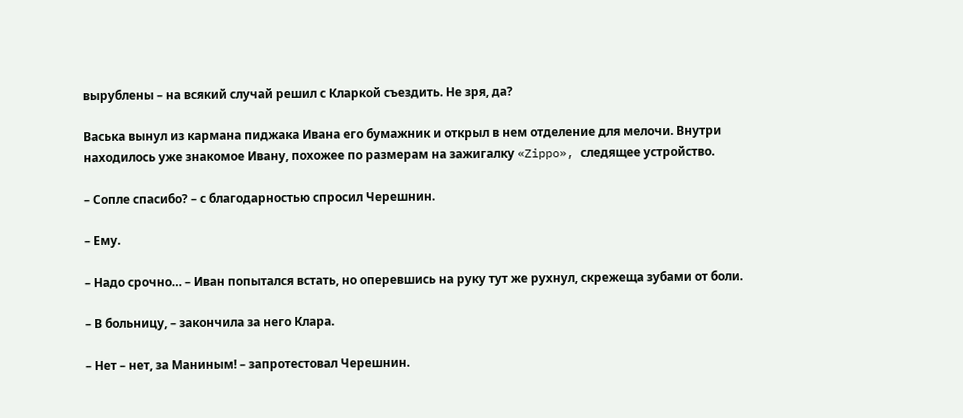вырублены – на всякий случай решил с Кларкой съездить. Не зря, да?

Васька вынул из кармана пиджака Ивана его бумажник и открыл в нем отделение для мелочи. Внутри находилось уже знакомое Ивану, похожее по размерам на зажигалку «Zippo», следящее устройство.

– Сопле спасибо? – с благодарностью спросил Черешнин.

– Ему.

– Надо срочно… – Иван попытался встать, но оперевшись на руку тут же рухнул, скрежеща зубами от боли.

– В больницу, – закончила за него Клара.

– Нет – нет, за Маниным! – запротестовал Черешнин.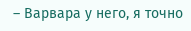– Варвара у него, я точно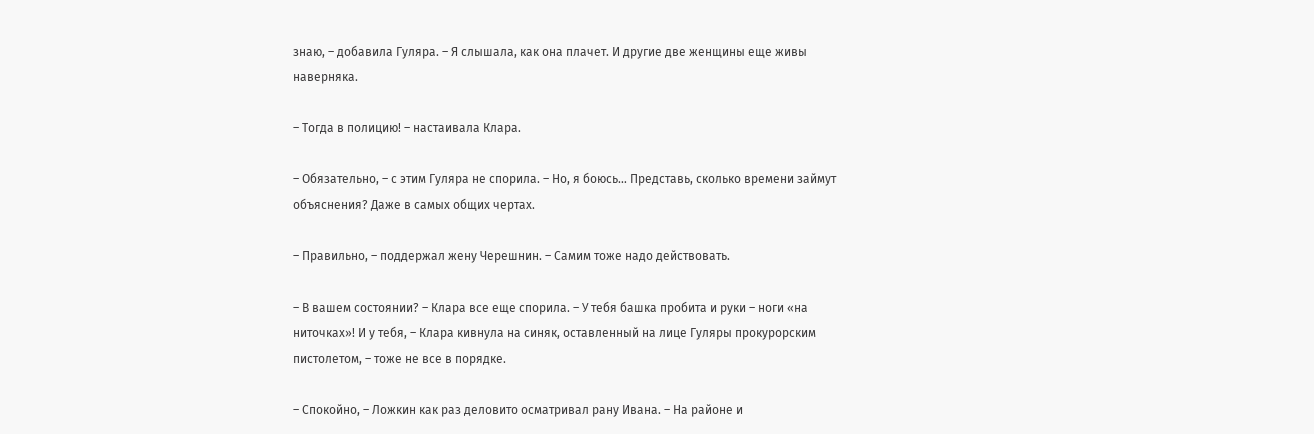знаю, – добавила Гуляра. – Я слышала, как она плачет. И другие две женщины еще живы наверняка.

– Тогда в полицию! – настаивала Клара.

– Обязательно, – с этим Гуляра не спорила. – Но, я боюсь… Представь, сколько времени займут объяснения? Даже в самых общих чертах.

– Правильно, – поддержал жену Черешнин. – Самим тоже надо действовать.

– В вашем состоянии? – Клара все еще спорила. – У тебя башка пробита и руки – ноги «на ниточках»! И у тебя, – Клара кивнула на синяк, оставленный на лице Гуляры прокурорским пистолетом, – тоже не все в порядке.

– Спокойно, – Ложкин как раз деловито осматривал рану Ивана. – На районе и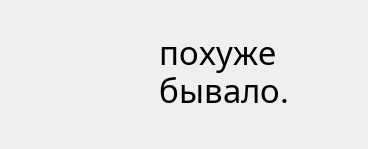похуже бывало.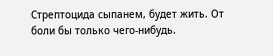Стрептоцида сыпанем, будет жить. От боли бы только чего-нибудь.